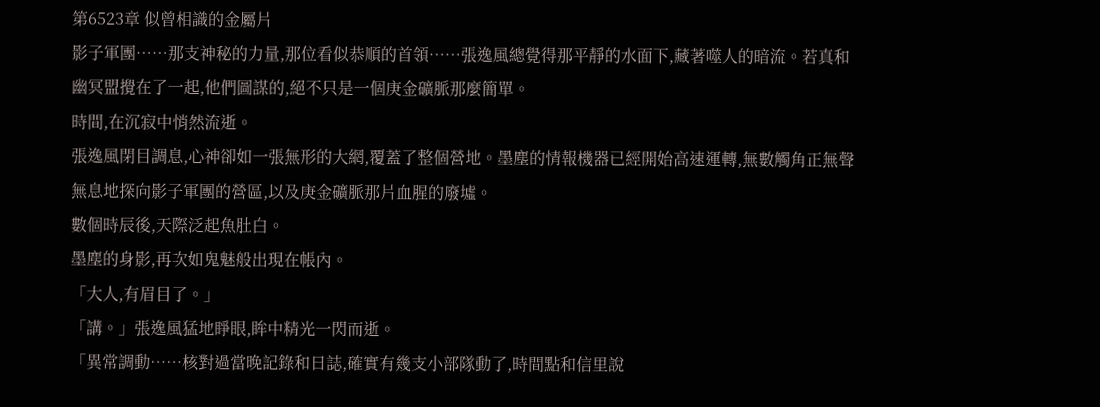第6523章 似曾相識的金屬片
影子軍團……那支神秘的力量,那位看似恭順的首領……張逸風總覺得那平靜的水面下,藏著噬人的暗流。若真和幽冥盟攪在了一起,他們圖謀的,絕不只是一個庚金礦脈那麼簡單。
時間,在沉寂中悄然流逝。
張逸風閉目調息,心神卻如一張無形的大網,覆蓋了整個營地。墨塵的情報機器已經開始高速運轉,無數觸角正無聲無息地探向影子軍團的營區,以及庚金礦脈那片血腥的廢墟。
數個時辰後,天際泛起魚肚白。
墨塵的身影,再次如鬼魅般出現在帳內。
「大人,有眉目了。」
「講。」張逸風猛地睜眼,眸中精光一閃而逝。
「異常調動……核對過當晚記錄和日誌,確實有幾支小部隊動了,時間點和信里說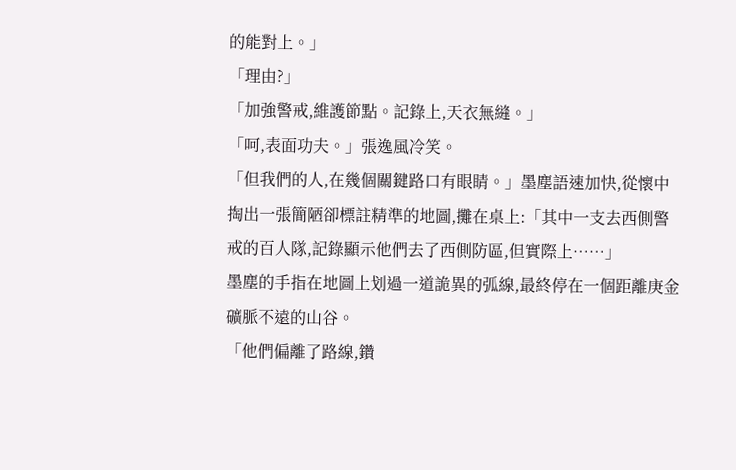的能對上。」
「理由?」
「加強警戒,維護節點。記錄上,天衣無縫。」
「呵,表面功夫。」張逸風冷笑。
「但我們的人,在幾個關鍵路口有眼睛。」墨塵語速加快,從懷中掏出一張簡陋卻標註精準的地圖,攤在桌上:「其中一支去西側警戒的百人隊,記錄顯示他們去了西側防區,但實際上……」
墨塵的手指在地圖上划過一道詭異的弧線,最終停在一個距離庚金礦脈不遠的山谷。
「他們偏離了路線,鑽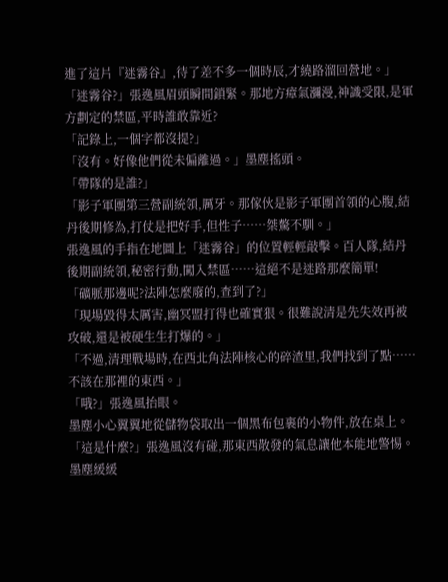進了這片『迷霧谷』,待了差不多一個時辰,才繞路溜回營地。」
「迷霧谷?」張逸風眉頭瞬間鎖緊。那地方瘴氣瀰漫,神識受限,是軍方劃定的禁區,平時誰敢靠近?
「記錄上,一個字都沒提?」
「沒有。好像他們從未偏離過。」墨塵搖頭。
「帶隊的是誰?」
「影子軍團第三營副統領,厲牙。那傢伙是影子軍團首領的心腹,結丹後期修為,打仗是把好手,但性子……桀驁不馴。」
張逸風的手指在地圖上「迷霧谷」的位置輕輕敲擊。百人隊,結丹後期副統領,秘密行動,闖入禁區……這絕不是迷路那麼簡單!
「礦脈那邊呢?法陣怎麼廢的,查到了?」
「現場毀得太厲害,幽冥盟打得也確實狠。很難說清是先失效再被攻破,還是被硬生生打爆的。」
「不過,清理戰場時,在西北角法陣核心的碎渣里,我們找到了點……不該在那裡的東西。」
「哦?」張逸風抬眼。
墨塵小心翼翼地從儲物袋取出一個黑布包裹的小物件,放在桌上。
「這是什麼?」張逸風沒有碰,那東西散發的氣息讓他本能地警惕。
墨塵緩緩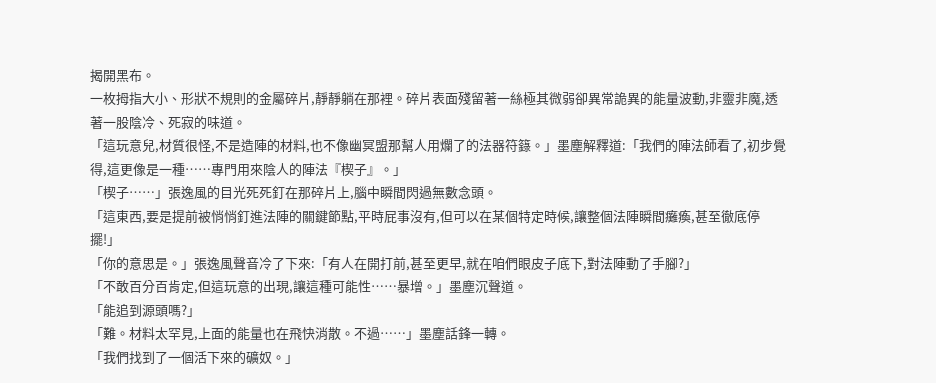揭開黑布。
一枚拇指大小、形狀不規則的金屬碎片,靜靜躺在那裡。碎片表面殘留著一絲極其微弱卻異常詭異的能量波動,非靈非魔,透著一股陰冷、死寂的味道。
「這玩意兒,材質很怪,不是造陣的材料,也不像幽冥盟那幫人用爛了的法器符籙。」墨塵解釋道:「我們的陣法師看了,初步覺得,這更像是一種……專門用來陰人的陣法『楔子』。」
「楔子……」張逸風的目光死死釘在那碎片上,腦中瞬間閃過無數念頭。
「這東西,要是提前被悄悄釘進法陣的關鍵節點,平時屁事沒有,但可以在某個特定時候,讓整個法陣瞬間癱瘓,甚至徹底停擺!」
「你的意思是。」張逸風聲音冷了下來:「有人在開打前,甚至更早,就在咱們眼皮子底下,對法陣動了手腳?」
「不敢百分百肯定,但這玩意的出現,讓這種可能性……暴增。」墨塵沉聲道。
「能追到源頭嗎?」
「難。材料太罕見,上面的能量也在飛快消散。不過……」墨塵話鋒一轉。
「我們找到了一個活下來的礦奴。」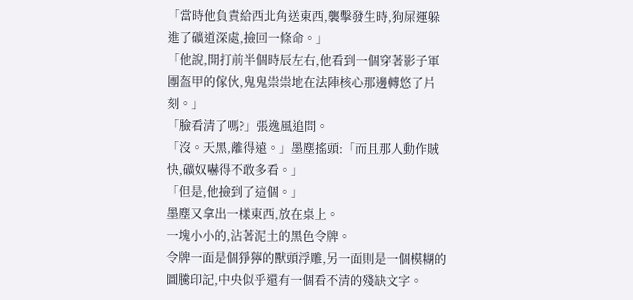「當時他負責給西北角送東西,襲擊發生時,狗屎運躲進了礦道深處,撿回一條命。」
「他說,開打前半個時辰左右,他看到一個穿著影子軍團盔甲的傢伙,鬼鬼祟祟地在法陣核心那邊轉悠了片刻。」
「臉看清了嗎?」張逸風追問。
「沒。天黑,離得遠。」墨塵搖頭:「而且那人動作賊快,礦奴嚇得不敢多看。」
「但是,他撿到了這個。」
墨塵又拿出一樣東西,放在桌上。
一塊小小的,沾著泥土的黑色令牌。
令牌一面是個猙獰的獸頭浮雕,另一面則是一個模糊的圖騰印記,中央似乎還有一個看不清的殘缺文字。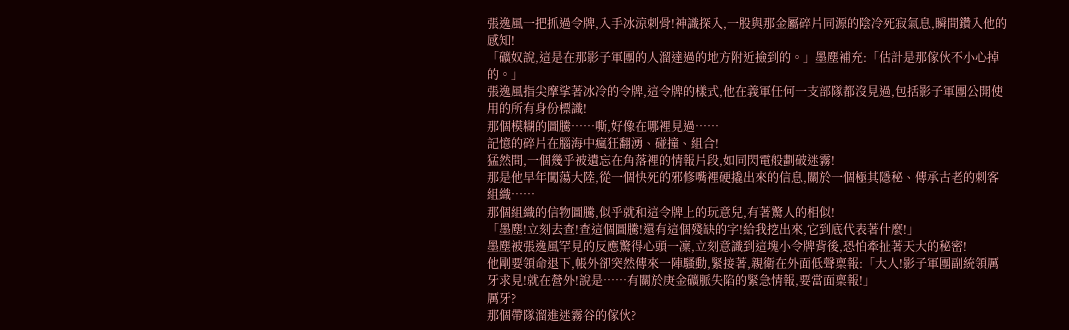張逸風一把抓過令牌,入手冰涼刺骨!神識探入,一股與那金屬碎片同源的陰冷死寂氣息,瞬間鑽入他的感知!
「礦奴說,這是在那影子軍團的人溜達過的地方附近撿到的。」墨塵補充:「估計是那傢伙不小心掉的。」
張逸風指尖摩挲著冰冷的令牌,這令牌的樣式,他在義軍任何一支部隊都沒見過,包括影子軍團公開使用的所有身份標識!
那個模糊的圖騰……嘶,好像在哪裡見過……
記憶的碎片在腦海中瘋狂翻湧、碰撞、組合!
猛然間,一個幾乎被遺忘在角落裡的情報片段,如同閃電般劃破迷霧!
那是他早年闖蕩大陸,從一個快死的邪修嘴裡硬撬出來的信息,關於一個極其隱秘、傳承古老的刺客組織……
那個組織的信物圖騰,似乎就和這令牌上的玩意兒,有著驚人的相似!
「墨塵!立刻去查!查這個圖騰!還有這個殘缺的字!給我挖出來,它到底代表著什麼!」
墨塵被張逸風罕見的反應驚得心頭一凜,立刻意識到這塊小令牌背後,恐怕牽扯著天大的秘密!
他剛要領命退下,帳外卻突然傳來一陣騷動,緊接著,親衛在外面低聲稟報:「大人!影子軍團副統領厲牙求見!就在營外!說是……有關於庚金礦脈失陷的緊急情報,要當面稟報!」
厲牙?
那個帶隊溜進迷霧谷的傢伙?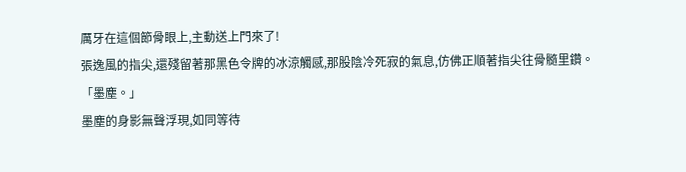厲牙在這個節骨眼上,主動送上門來了!
張逸風的指尖,還殘留著那黑色令牌的冰涼觸感,那股陰冷死寂的氣息,仿佛正順著指尖往骨髓里鑽。
「墨塵。」
墨塵的身影無聲浮現,如同等待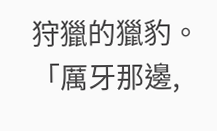狩獵的獵豹。
「厲牙那邊,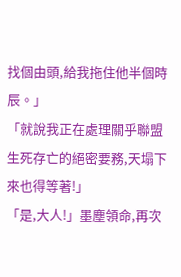找個由頭,給我拖住他半個時辰。」
「就說我正在處理關乎聯盟生死存亡的絕密要務,天塌下來也得等著!」
「是,大人!」墨塵領命,再次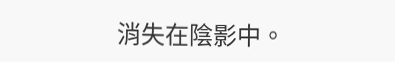消失在陰影中。